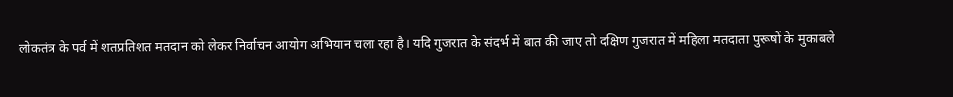लोकतंत्र के पर्व में शतप्रतिशत मतदान को लेकर निर्वाचन आयोग अभियान चला रहा है। यदि गुजरात के संदर्भ में बात की जाए तो दक्षिण गुजरात में महिला मतदाता पुरूषों के मुकाबले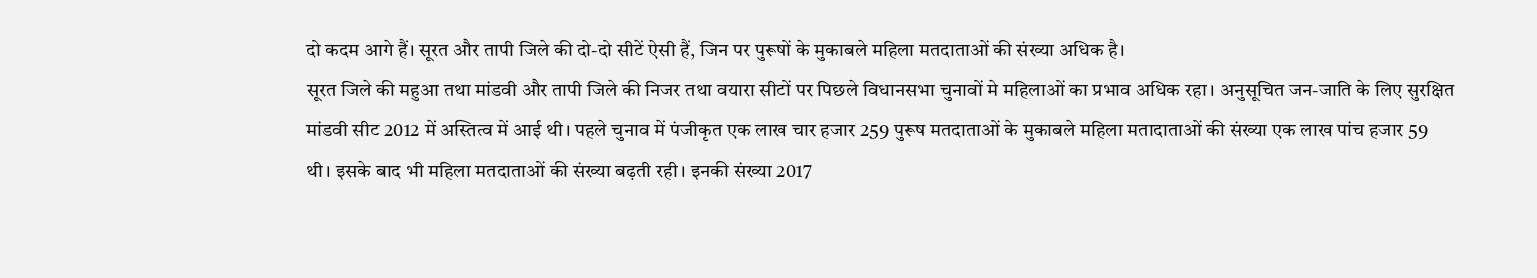दो कदम आगे हैं। सूरत और तापी जिले की दो-दो सीटें ऐसी हैं, जिन पर पुरूषों के मुकाबले महिला मतदाताओं की संख्या अधिक है।
सूरत जिले की महुआ तथा मांडवी और तापी जिले की निजर तथा वयारा सीटों पर पिछले विधानसभा चुनावों मे महिलाओं का प्रभाव अधिक रहा। अनुसूचित जन-जाति के लिए सुरक्षित मांडवी सीट 2012 में अस्तित्व में आई थी। पहले चुनाव में पंजीकृत एक लाख चार हजार 259 पुरूष मतदाताओं के मुकाबले महिला मतादाताओं की संख्या एक लाख पांच हजार 59 थी। इसके बाद भी महिला मतदाताओं की संख्या बढ़ती रही। इनकी संख्या 2017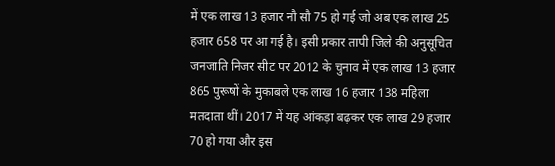में एक लाख 13 हजार नौ सौ 75 हो गई जो अब एक लाख 25 हजार 658 पर आ गई है। इसी प्रकार तापी जिले की अनुसूचित जनजाति निजर सीट पर 2012 के चुनाव में एक लाख 13 हजार 865 पुरूषों के मुकाबले एक लाख 16 हजार 138 महिला मतदाता थीं। 2017 में यह आंकड़ा बढ़कर एक लाख 29 हजार 70 हो गया और इस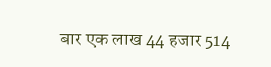बार एक लाख 44 हजार 514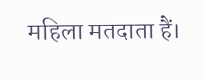महिला मतदाता हैं।